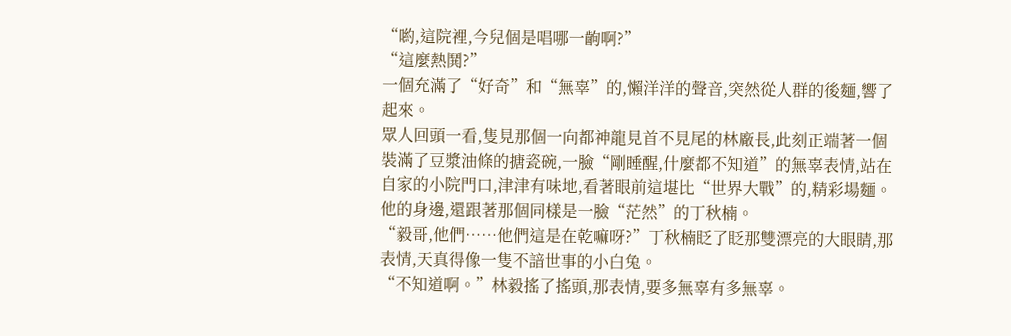“喲,這院裡,今兒個是唱哪一齣啊?”
“這麼熱鬨?”
一個充滿了“好奇”和“無辜”的,懶洋洋的聲音,突然從人群的後麵,響了起來。
眾人回頭一看,隻見那個一向都神龍見首不見尾的林廠長,此刻正端著一個裝滿了豆漿油條的搪瓷碗,一臉“剛睡醒,什麼都不知道”的無辜表情,站在自家的小院門口,津津有味地,看著眼前這堪比“世界大戰”的,精彩場麵。
他的身邊,還跟著那個同樣是一臉“茫然”的丁秋楠。
“毅哥,他們……他們這是在乾嘛呀?”丁秋楠眨了眨那雙漂亮的大眼睛,那表情,天真得像一隻不諳世事的小白兔。
“不知道啊。”林毅搖了搖頭,那表情,要多無辜有多無辜。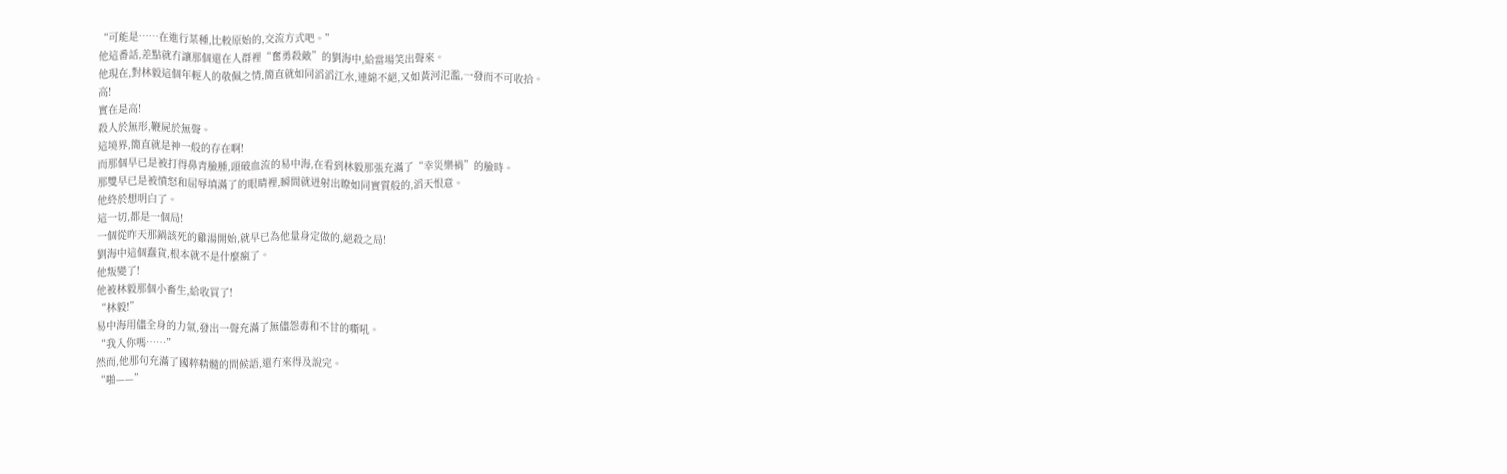“可能是……在進行某種,比較原始的,交流方式吧。”
他這番話,差點就冇讓那個還在人群裡“奮勇殺敵”的劉海中,給當場笑出聲來。
他現在,對林毅這個年輕人的敬佩之情,簡直就如同滔滔江水,連綿不絕,又如黃河氾濫,一發而不可收拾。
高!
實在是高!
殺人於無形,鞭屍於無聲。
這境界,簡直就是神一般的存在啊!
而那個早已是被打得鼻青臉腫,頭破血流的易中海,在看到林毅那張充滿了“幸災樂禍”的臉時。
那雙早已是被憤怒和屈辱填滿了的眼睛裡,瞬間就迸射出瞭如同實質般的,滔天恨意。
他終於想明白了。
這一切,都是一個局!
一個從昨天那鍋該死的雞湯開始,就早已為他量身定做的,絕殺之局!
劉海中這個蠢貨,根本就不是什麼瘋了。
他叛變了!
他被林毅那個小畜生,給收買了!
“林毅!”
易中海用儘全身的力氣,發出一聲充滿了無儘怨毒和不甘的嘶吼。
“我入你嗎……”
然而,他那句充滿了國粹精髓的問候語,還冇來得及說完。
“啪——”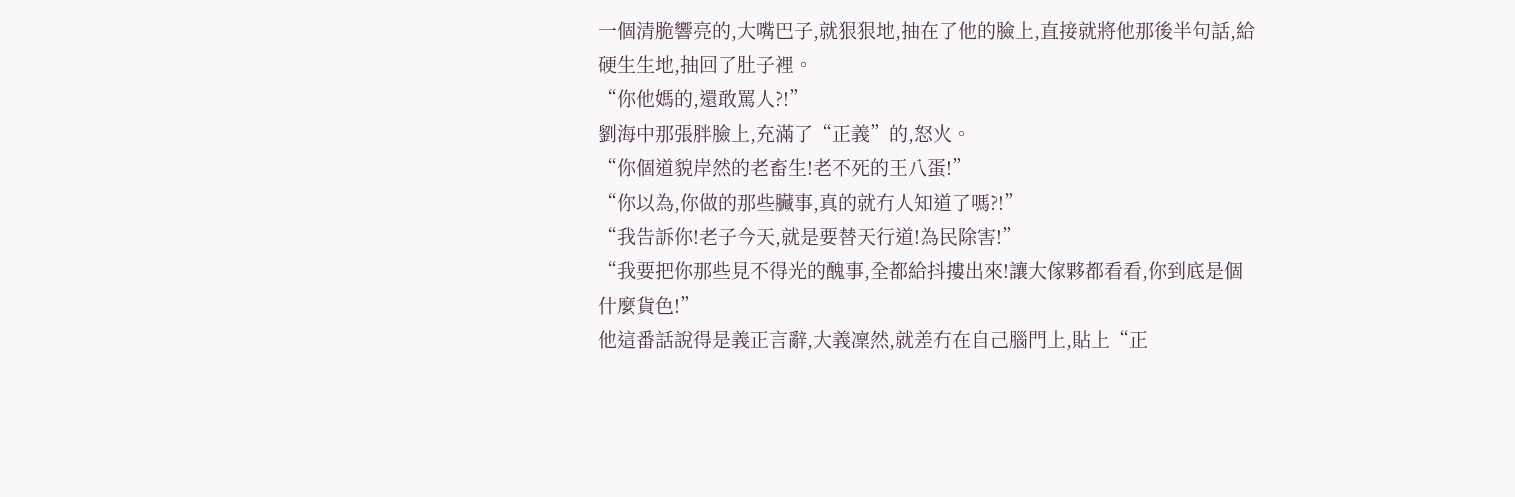一個清脆響亮的,大嘴巴子,就狠狠地,抽在了他的臉上,直接就將他那後半句話,給硬生生地,抽回了肚子裡。
“你他媽的,還敢罵人?!”
劉海中那張胖臉上,充滿了“正義”的,怒火。
“你個道貌岸然的老畜生!老不死的王八蛋!”
“你以為,你做的那些臟事,真的就冇人知道了嗎?!”
“我告訴你!老子今天,就是要替天行道!為民除害!”
“我要把你那些見不得光的醜事,全都給抖摟出來!讓大傢夥都看看,你到底是個什麼貨色!”
他這番話說得是義正言辭,大義凜然,就差冇在自己腦門上,貼上“正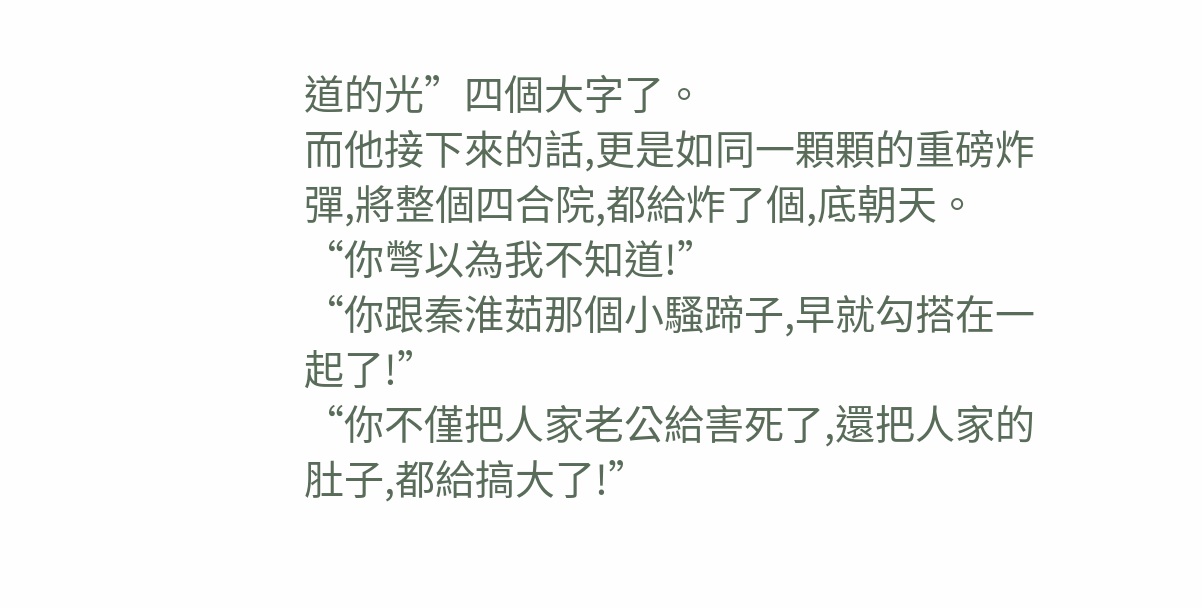道的光”四個大字了。
而他接下來的話,更是如同一顆顆的重磅炸彈,將整個四合院,都給炸了個,底朝天。
“你彆以為我不知道!”
“你跟秦淮茹那個小騷蹄子,早就勾搭在一起了!”
“你不僅把人家老公給害死了,還把人家的肚子,都給搞大了!”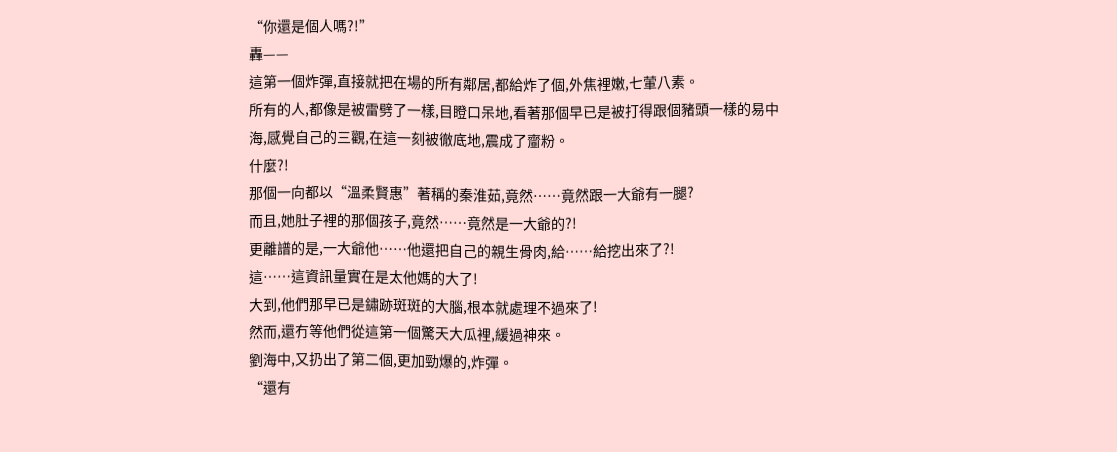“你還是個人嗎?!”
轟——
這第一個炸彈,直接就把在場的所有鄰居,都給炸了個,外焦裡嫩,七葷八素。
所有的人,都像是被雷劈了一樣,目瞪口呆地,看著那個早已是被打得跟個豬頭一樣的易中海,感覺自己的三觀,在這一刻被徹底地,震成了齏粉。
什麼?!
那個一向都以“溫柔賢惠”著稱的秦淮茹,竟然……竟然跟一大爺有一腿?
而且,她肚子裡的那個孩子,竟然……竟然是一大爺的?!
更離譜的是,一大爺他……他還把自己的親生骨肉,給……給挖出來了?!
這……這資訊量實在是太他媽的大了!
大到,他們那早已是鏽跡斑斑的大腦,根本就處理不過來了!
然而,還冇等他們從這第一個驚天大瓜裡,緩過神來。
劉海中,又扔出了第二個,更加勁爆的,炸彈。
“還有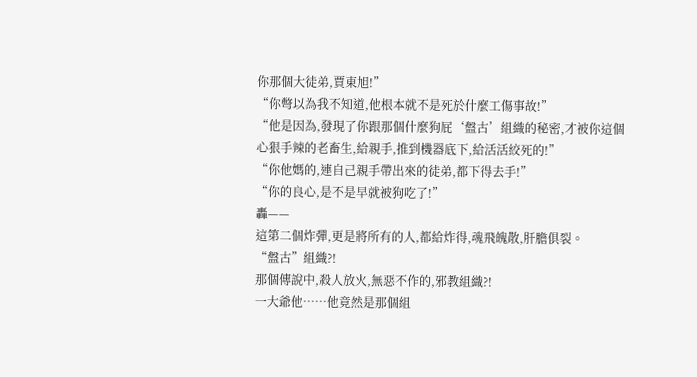你那個大徒弟,賈東旭!”
“你彆以為我不知道,他根本就不是死於什麼工傷事故!”
“他是因為,發現了你跟那個什麼狗屁‘盤古’組織的秘密,才被你這個心狠手辣的老畜生,給親手,推到機器底下,給活活絞死的!”
“你他媽的,連自己親手帶出來的徒弟,都下得去手!”
“你的良心,是不是早就被狗吃了!”
轟——
這第二個炸彈,更是將所有的人,都給炸得,魂飛魄散,肝膽俱裂。
“盤古”組織?!
那個傳說中,殺人放火,無惡不作的,邪教組織?!
一大爺他……他竟然是那個組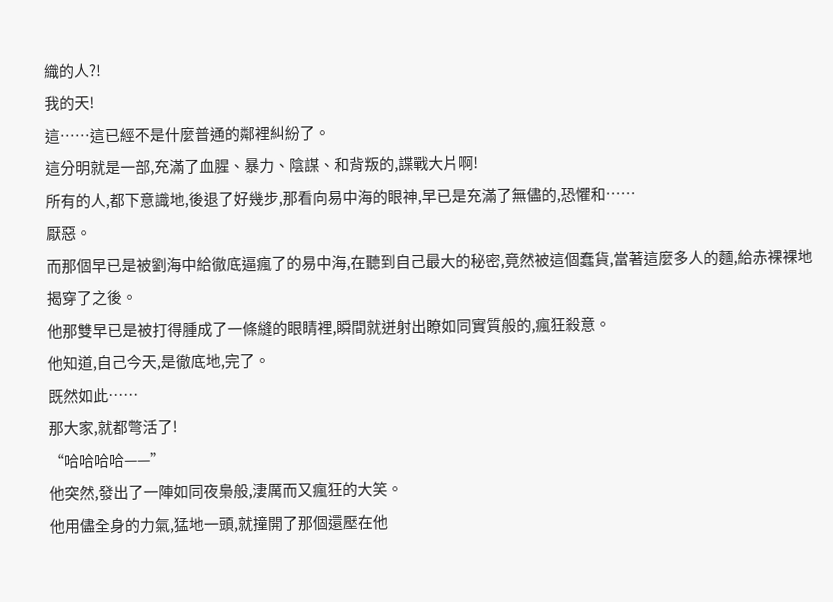織的人?!
我的天!
這……這已經不是什麼普通的鄰裡糾紛了。
這分明就是一部,充滿了血腥、暴力、陰謀、和背叛的,諜戰大片啊!
所有的人,都下意識地,後退了好幾步,那看向易中海的眼神,早已是充滿了無儘的,恐懼和……
厭惡。
而那個早已是被劉海中給徹底逼瘋了的易中海,在聽到自己最大的秘密,竟然被這個蠢貨,當著這麼多人的麵,給赤裸裸地揭穿了之後。
他那雙早已是被打得腫成了一條縫的眼睛裡,瞬間就迸射出瞭如同實質般的,瘋狂殺意。
他知道,自己今天,是徹底地,完了。
既然如此……
那大家,就都彆活了!
“哈哈哈哈——”
他突然,發出了一陣如同夜梟般,淒厲而又瘋狂的大笑。
他用儘全身的力氣,猛地一頭,就撞開了那個還壓在他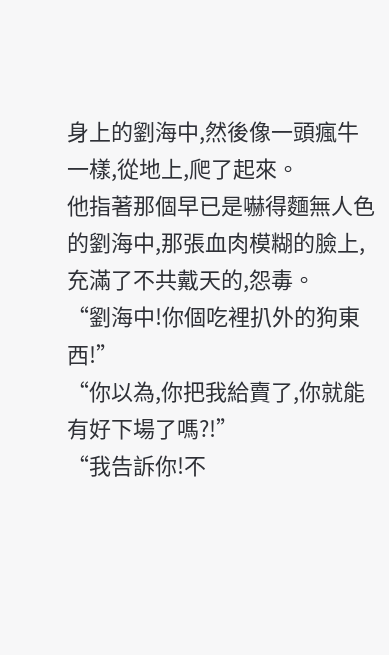身上的劉海中,然後像一頭瘋牛一樣,從地上,爬了起來。
他指著那個早已是嚇得麵無人色的劉海中,那張血肉模糊的臉上,充滿了不共戴天的,怨毒。
“劉海中!你個吃裡扒外的狗東西!”
“你以為,你把我給賣了,你就能有好下場了嗎?!”
“我告訴你!不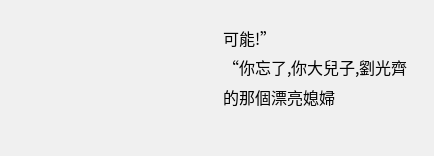可能!”
“你忘了,你大兒子,劉光齊的那個漂亮媳婦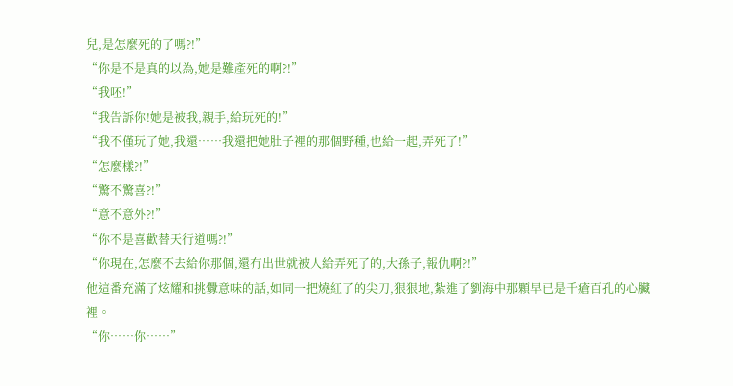兒,是怎麼死的了嗎?!”
“你是不是真的以為,她是難產死的啊?!”
“我呸!”
“我告訴你!她是被我,親手,給玩死的!”
“我不僅玩了她,我還……我還把她肚子裡的那個野種,也給一起,弄死了!”
“怎麼樣?!”
“驚不驚喜?!”
“意不意外?!”
“你不是喜歡替天行道嗎?!”
“你現在,怎麼不去給你那個,還冇出世就被人給弄死了的,大孫子,報仇啊?!”
他這番充滿了炫耀和挑釁意味的話,如同一把燒紅了的尖刀,狠狠地,紮進了劉海中那顆早已是千瘡百孔的心臟裡。
“你……你……”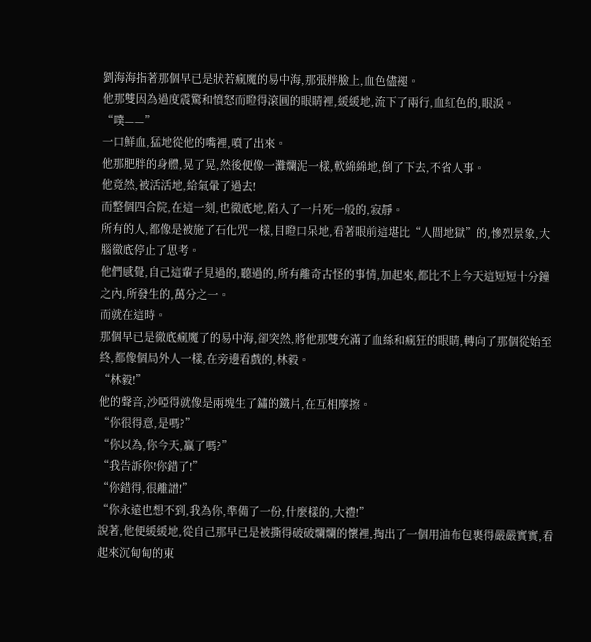劉海海指著那個早已是狀若瘋魔的易中海,那張胖臉上,血色儘褪。
他那雙因為過度震驚和憤怒而瞪得滾圓的眼睛裡,緩緩地,流下了兩行,血紅色的,眼淚。
“噗——”
一口鮮血,猛地從他的嘴裡,噴了出來。
他那肥胖的身體,晃了晃,然後便像一灘爛泥一樣,軟綿綿地,倒了下去,不省人事。
他竟然,被活活地,給氣暈了過去!
而整個四合院,在這一刻,也徹底地,陷入了一片死一般的,寂靜。
所有的人,都像是被施了石化咒一樣,目瞪口呆地,看著眼前這堪比“人間地獄”的,慘烈景象,大腦徹底停止了思考。
他們感覺,自己這輩子見過的,聽過的,所有離奇古怪的事情,加起來,都比不上今天這短短十分鐘之內,所發生的,萬分之一。
而就在這時。
那個早已是徹底瘋魔了的易中海,卻突然,將他那雙充滿了血絲和瘋狂的眼睛,轉向了那個從始至終,都像個局外人一樣,在旁邊看戲的,林毅。
“林毅!”
他的聲音,沙啞得就像是兩塊生了鏽的鐵片,在互相摩擦。
“你很得意,是嗎?”
“你以為,你今天,贏了嗎?”
“我告訴你!你錯了!”
“你錯得,很離譜!”
“你永遠也想不到,我為你,準備了一份,什麼樣的,大禮!”
說著,他便緩緩地,從自己那早已是被撕得破破爛爛的懷裡,掏出了一個用油布包裹得嚴嚴實實,看起來沉甸甸的東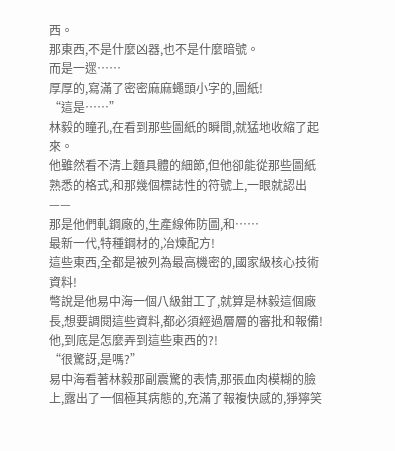西。
那東西,不是什麼凶器,也不是什麼暗號。
而是一遝……
厚厚的,寫滿了密密麻麻蠅頭小字的,圖紙!
“這是……”
林毅的瞳孔,在看到那些圖紙的瞬間,就猛地收縮了起來。
他雖然看不清上麵具體的細節,但他卻能從那些圖紙熟悉的格式,和那幾個標誌性的符號上,一眼就認出——
那是他們軋鋼廠的,生產線佈防圖,和……
最新一代,特種鋼材的,冶煉配方!
這些東西,全都是被列為最高機密的,國家級核心技術資料!
彆說是他易中海一個八級鉗工了,就算是林毅這個廠長,想要調閱這些資料,都必須經過層層的審批和報備!
他,到底是怎麼弄到這些東西的?!
“很驚訝,是嗎?”
易中海看著林毅那副震驚的表情,那張血肉模糊的臉上,露出了一個極其病態的,充滿了報複快感的,猙獰笑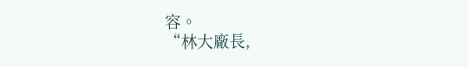容。
“林大廠長,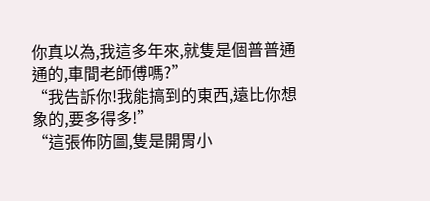你真以為,我這多年來,就隻是個普普通通的,車間老師傅嗎?”
“我告訴你!我能搞到的東西,遠比你想象的,要多得多!”
“這張佈防圖,隻是開胃小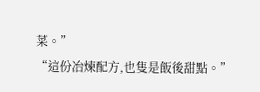菜。”
“這份冶煉配方,也隻是飯後甜點。”